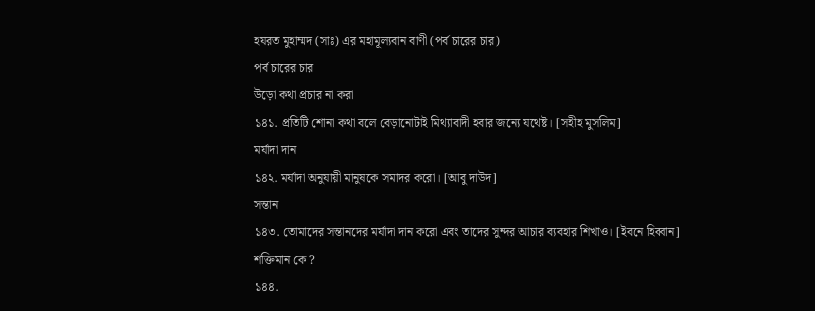হযরত মুহাম্মদ (সাঃ) এর মহামূল্যবান বাণী (পর্ব চারের চার)
পর্ব চারের চার
উড়ো কথা প্রচার না করা
১৪১. প্রতিটি শোনা কথা বলে বেড়ানোটাই মিথ্যাবাদী হবার জন্যে যথেষ্ট। [সহীহ মুসলিম]
মর্যাদা দান
১৪২. মর্যাদা অনুযায়ী মানুষকে সমাদর করো। [আবু দাউদ]
সন্তান
১৪৩. তোমাদের সন্তানদের মর্যাদা দান করো এবং তাদের সুন্দর আচার ব্যবহার শিখাও। [ইবনে হিব্বান]
শক্তিমান কে ?
১৪৪.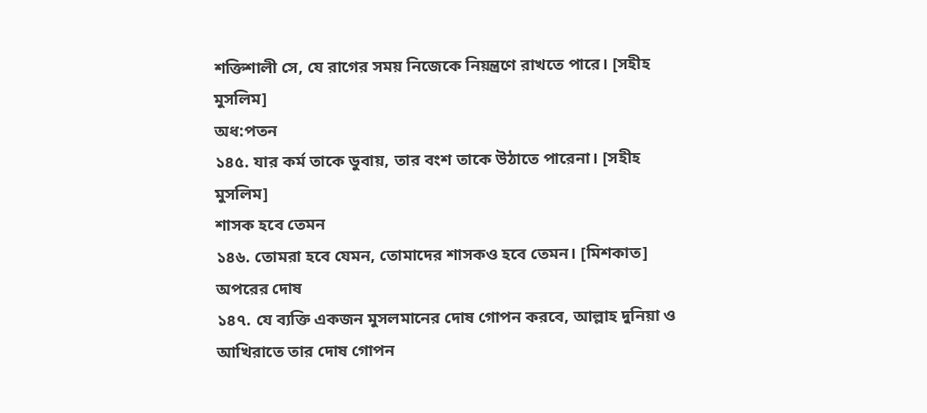শক্তিশালী সে, যে রাগের সময় নিজেকে নিয়ন্ত্রণে রাখতে পারে। [সহীহ মুসলিম]
অধ:পতন
১৪৫. যার কর্ম তাকে ডুবায়, তার বংশ তাকে উঠাতে পারেনা। [সহীহ মুসলিম]
শাসক হবে তেমন
১৪৬. তোমরা হবে যেমন, তোমাদের শাসকও হবে তেমন। [মিশকাত]
অপরের দোষ
১৪৭. যে ব্যক্তি একজন মুসলমানের দোষ গোপন করবে, আল্লাহ দুনিয়া ও আখিরাতে তার দোষ গোপন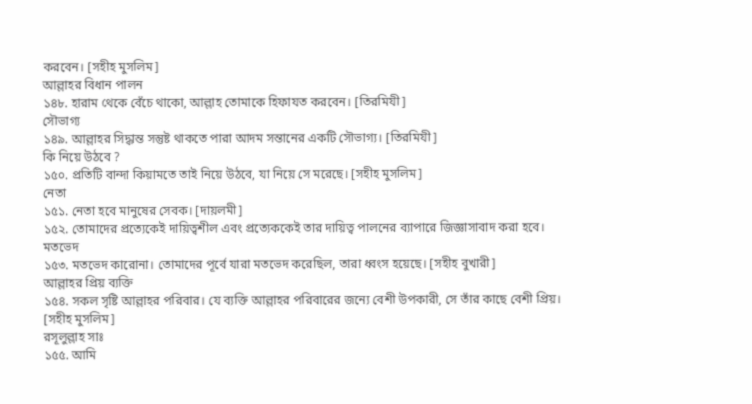করবেন। [সহীহ মুসলিম]
আল্লাহর বিধান পালন
১৪৮. হারাম থেকে বেঁচে থাকো, আল্লাহ তোমাকে হিফাযত করবেন। [তিরমিযী]
সৌভাগ্য
১৪৯. আল্লাহর সিদ্ধান্ত সন্তুষ্ট থাকতে পারা আদম সন্তানের একটি সৌভাগ্য। [তিরমিযী]
কি নিয়ে উঠবে ?
১৫০. প্রতিটি বান্দা কিয়ামতে তাই নিয়ে উঠবে, যা নিয়ে সে মরেছে। [সহীহ মুসলিম]
নেতা
১৫১. নেতা হবে মানুষের সেবক। [দায়লমী]
১৫২. তোমাদের প্রত্যেকেই দায়িত্বশীল এবং প্রত্যেককেই তার দায়িত্ব পালনের ব্যাপারে জিজ্ঞাসাবাদ করা হবে।
মতভেদ
১৫৩. মতভেদ কারোনা। তোমাদের পূর্বে যারা মতভেদ করেছিল, তারা ধ্বংস হয়েছে। [সহীহ বুখারী]
আল্লাহর প্রিয় ব্যক্তি
১৫৪. সকল সৃষ্টি আল্লাহর পরিবার। যে ব্যক্তি আল্লাহর পরিবারের জন্যে বেশী উপকারী, সে তাঁর কাছে বেশী প্রিয়। [সহীহ মুসলিম]
রসূলুল্লাহ সাঃ
১৫৫. আমি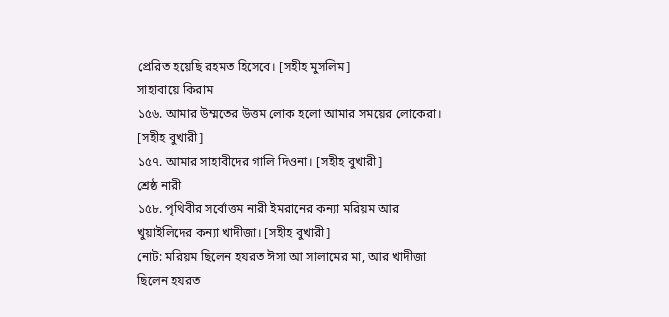প্রেরিত হয়েছি রহমত হিসেবে। [সহীহ মুসলিম]
সাহাবায়ে কিরাম
১৫৬. আমার উম্মতের উত্তম লোক হলো আমার সময়ের লোকেরা। [সহীহ বুখারী]
১৫৭. আমার সাহাবীদের গালি দিওনা। [সহীহ বুখারী]
শ্রেষ্ঠ নারী
১৫৮. পৃথিবীর সর্বোত্তম নারী ইমরানের কন্যা মরিয়ম আর খুয়াইলিদের কন্যা খাদীজা। [সহীহ বুখারী]
নোট: মরিয়ম ছিলেন হযরত ঈসা আ সালামের মা, আর খাদীজা ছিলেন হযরত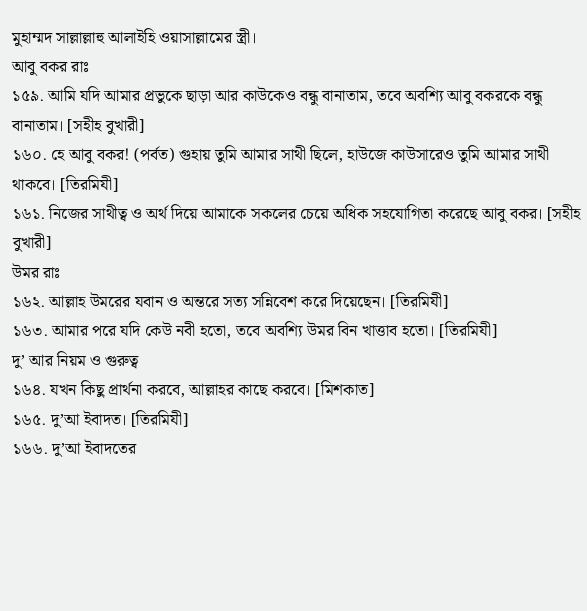মুহাম্মদ সাল্লাল্লাহু আলাইহি ওয়াসাল্লামের স্ত্রী।
আবু বকর রাঃ
১৫৯. আমি যদি আমার প্রভুকে ছাড়া আর কাউকেও বন্ধু বানাতাম, তবে অবশ্যি আবু বকরকে বন্ধু বানাতাম। [সহীহ বুখারী]
১৬০. হে আবু বকর! (পর্বত) গুহায় তুমি আমার সাথী ছিলে, হাউজে কাউসারেও তুমি আমার সাথী থাকবে। [তিরমিযী]
১৬১. নিজের সাথীত্ব ও অর্থ দিয়ে আমাকে সকলের চেয়ে অধিক সহযোগিতা করেছে আবু বকর। [সহীহ বুখারী]
উমর রাঃ
১৬২. আল্লাহ উমরের যবান ও অন্তরে সত্য সন্নিবেশ করে দিয়েছেন। [তিরমিযী]
১৬৩. আমার পরে যদি কেউ নবী হতো, তবে অবশ্যি উমর বিন খাত্তাব হতো। [তিরমিযী]
দু’ আর নিয়ম ও গুরুত্ব
১৬৪. যখন কিছু প্রার্থনা করবে, আল্লাহর কাছে করবে। [মিশকাত]
১৬৫. দু’আ ইবাদত। [তিরমিযী]
১৬৬. দু’আ ইবাদতের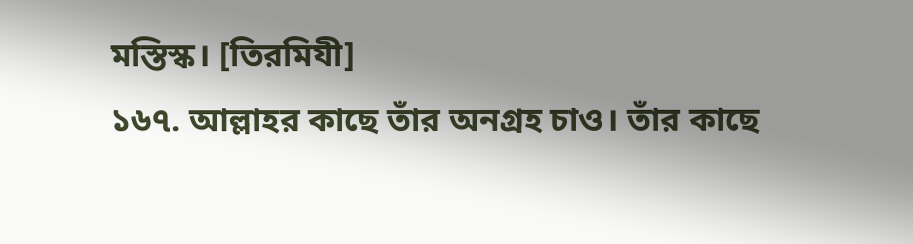মস্তিস্ক। [তিরমিযী]
১৬৭. আল্লাহর কাছে তাঁর অনগ্রহ চাও। তাঁর কাছে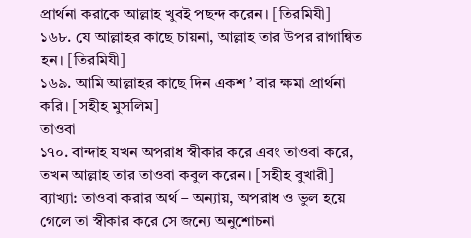প্রার্থনা করাকে আল্লাহ খুবই পছন্দ করেন। [তিরমিযী]
১৬৮. যে আল্লাহর কাছে চায়না, আল্লাহ তার উপর রাগান্বিত হন। [তিরমিযী]
১৬৯. আমি আল্লাহর কাছে দিন একশ ’ বার ক্ষমা প্রার্থনা করি। [সহীহ মুসলিম]
তাওবা
১৭০. বান্দাহ যখন অপরাধ স্বীকার করে এবং তাওবা করে, তখন আল্লাহ তার তাওবা কবুল করেন। [সহীহ বুখারী]
ব্যাখ্যা: তাওবা করার অর্থ – অন্যায়, অপরাধ ও ভুল হয়ে গেলে তা স্বীকার করে সে জন্যে অনুশোচনা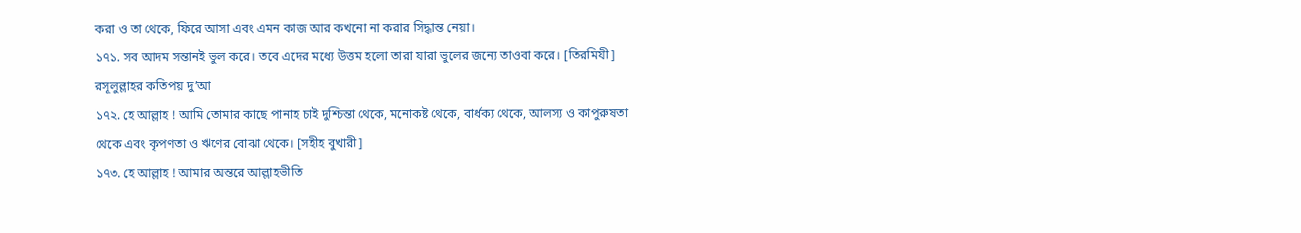করা ও তা থেকে, ফিরে আসা এবং এমন কাজ আর কখনো না করার সিদ্ধান্ত নেয়া।
১৭১. সব আদম সন্তানই ভুল করে। তবে এদের মধ্যে উত্তম হলো তারা যারা ভুলের জন্যে তাওবা করে। [তিরমিযী]
রসূলুল্লাহর কতিপয় দু’আ
১৭২. হে আল্লাহ ! আমি তোমার কাছে পানাহ চাই দুশ্চিন্তা থেকে, মনোকষ্ট থেকে, বার্ধক্য থেকে, আলস্য ও কাপুরুষতা থেকে এবং কৃপণতা ও ঋণের বোঝা থেকে। [সহীহ বুখারী]
১৭৩. হে আল্লাহ ! আমার অন্তরে আল্লাহভীতি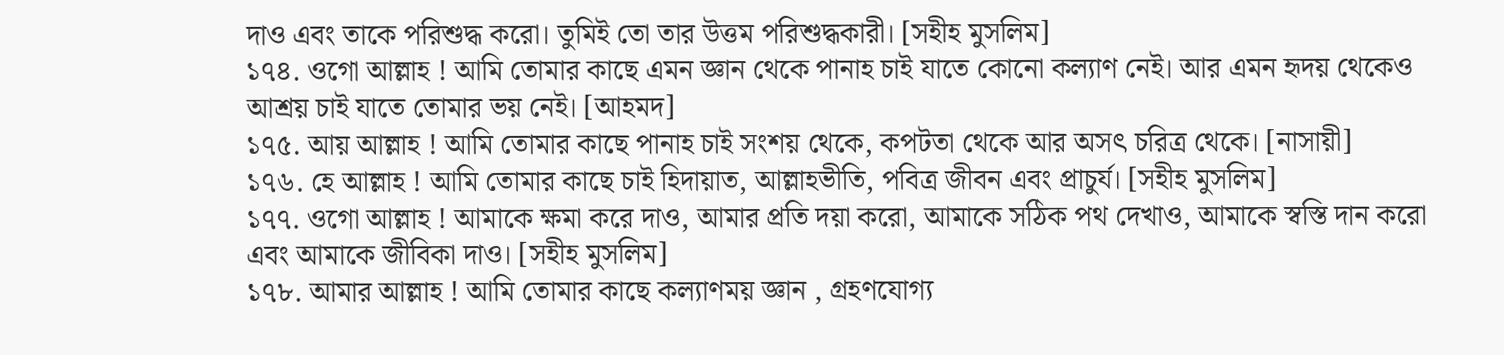দাও এবং তাকে পরিশুদ্ধ করো। তুমিই তো তার উত্তম পরিশুদ্ধকারী। [সহীহ মুসলিম]
১৭৪. ওগো আল্লাহ ! আমি তোমার কাছে এমন জ্ঞান থেকে পানাহ চাই যাতে কোনো কল্যাণ নেই। আর এমন হৃদয় থেকেও আশ্রয় চাই যাতে তোমার ভয় নেই। [আহমদ]
১৭৫. আয় আল্লাহ ! আমি তোমার কাছে পানাহ চাই সংশয় থেকে, কপটতা থেকে আর অসৎ চরিত্র থেকে। [নাসায়ী]
১৭৬. হে আল্লাহ ! আমি তোমার কাছে চাই হিদায়াত, আল্লাহভীতি, পবিত্র জীবন এবং প্রাচুর্য। [সহীহ মুসলিম]
১৭৭. ওগো আল্লাহ ! আমাকে ক্ষমা করে দাও, আমার প্রতি দয়া করো, আমাকে সঠিক পথ দেখাও, আমাকে স্বস্তি দান করো এবং আমাকে জীবিকা দাও। [সহীহ মুসলিম]
১৭৮. আমার আল্লাহ ! আমি তোমার কাছে কল্যাণময় জ্ঞান , গ্রহণযোগ্য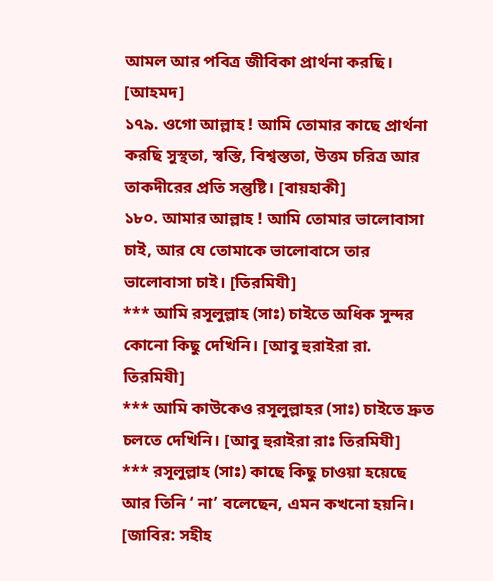আমল আর পবিত্র জীবিকা প্রার্থনা করছি। [আহমদ]
১৭৯. ওগো আল্লাহ ! আমি তোমার কাছে প্রার্থনা করছি সুস্থতা, স্বস্তি, বিশ্বস্ততা, উত্তম চরিত্র আর তাকদীরের প্রতি সন্তুষ্টি। [বায়হাকী]
১৮০. আমার আল্লাহ ! আমি তোমার ভালোবাসা চাই, আর যে তোমাকে ভালোবাসে তার ভালোবাসা চাই। [তিরমিযী]
*** আমি রসূলুল্লাহ (সাঃ) চাইতে অধিক সুন্দর কোনো কিছু দেখিনি। [আবু হুরাইরা রা. তিরমিযী]
*** আমি কাউকেও রসূলুল্লাহর (সাঃ) চাইতে দ্রুত চলতে দেখিনি। [আবু হুরাইরা রাঃ তিরমিযী]
*** রসূলুল্লাহ (সাঃ) কাছে কিছু চাওয়া হয়েছে আর তিনি ‘ না’ বলেছেন, এমন কখনো হয়নি। [জাবির: সহীহ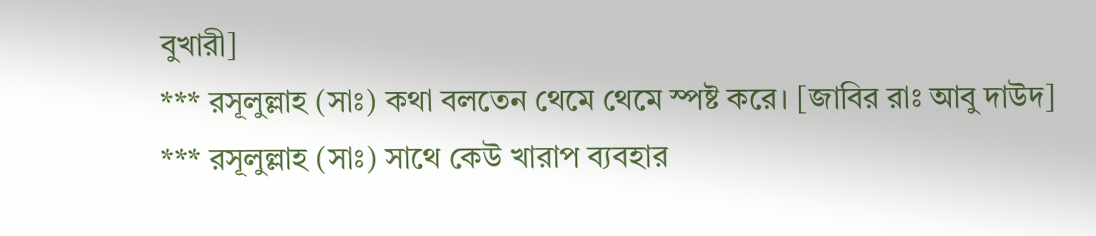বুখারী]
*** রসূলুল্লাহ (সাঃ) কথা বলতেন থেমে থেমে স্পষ্ট করে। [জাবির রাঃ আবু দাউদ]
*** রসূলুল্লাহ (সাঃ) সাথে কেউ খারাপ ব্যবহার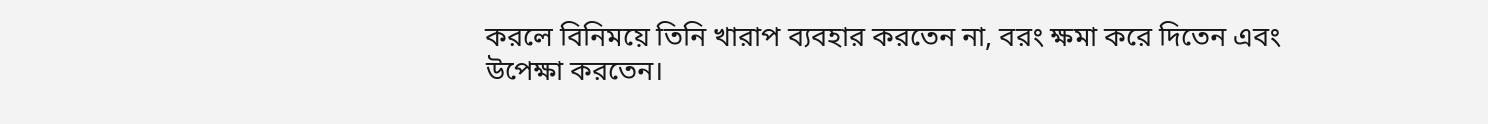করলে বিনিময়ে তিনি খারাপ ব্যবহার করতেন না, বরং ক্ষমা করে দিতেন এবং উপেক্ষা করতেন।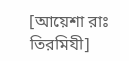[আয়েশা রাঃ তিরমিযী]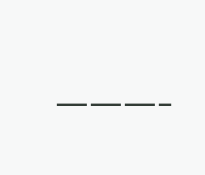———-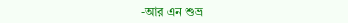-আর এন শুভ্র